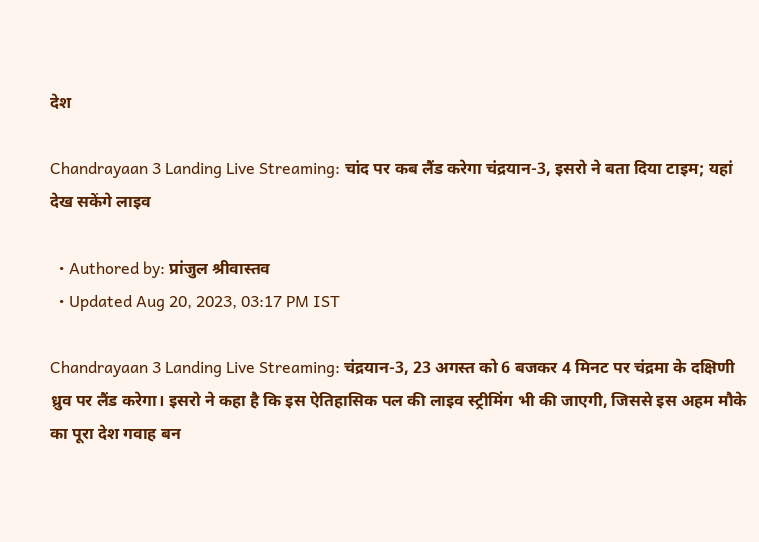देश

Chandrayaan 3 Landing Live Streaming: चांद पर कब लैंड करेगा चंद्रयान-3, इसरो ने बता दिया टाइम; यहां देख सकेंगे लाइव

  • Authored by: प्रांजुल श्रीवास्तव
  • Updated Aug 20, 2023, 03:17 PM IST

Chandrayaan 3 Landing Live Streaming: चंद्रयान-3, 23 अगस्त को 6 बजकर 4 मिनट पर चंद्रमा के दक्षिणी ध्रुव पर लैंड करेगा। इसरो ने कहा है कि इस ऐतिहासिक पल की लाइव स्ट्रीमिंग भी की जाएगी, जिससे इस अहम मौके का पूरा देश गवाह बन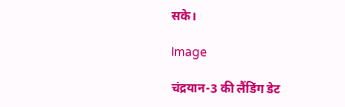सके।

Image

चंद्रयान-3 की लैंडिंग डेट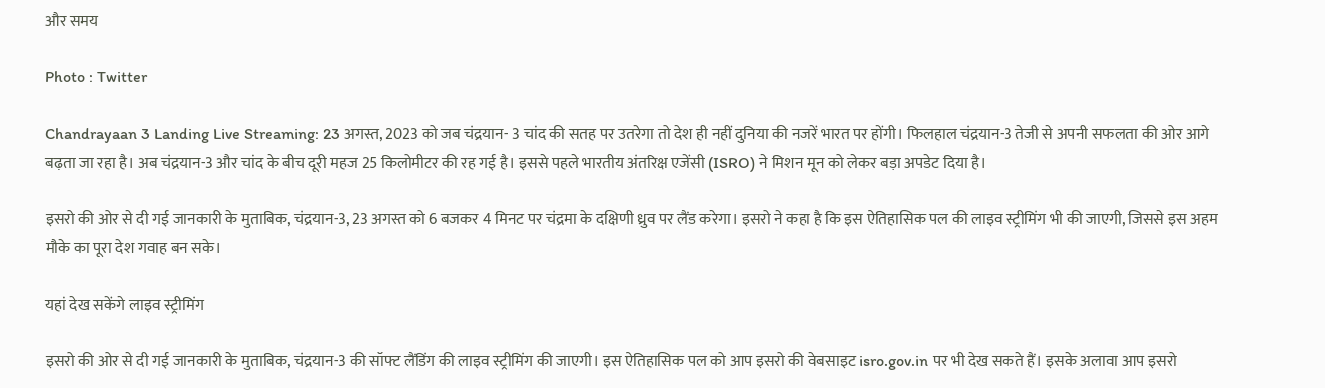और समय

Photo : Twitter

Chandrayaan 3 Landing Live Streaming: 23 अगस्त, 2023 को जब चंद्रयान- 3 चांद की सतह पर उतरेगा तो देश ही नहीं दुनिया की नजरें भारत पर होंगी। फिलहाल चंद्रयान-3 तेजी से अपनी सफलता की ओर आगे बढ़ता जा रहा है। अब चंद्रयान-3 और चांद के बीच दूरी महज 25 किलोमीटर की रह गई है। इससे पहले भारतीय अंतरिक्ष एजेंसी (ISRO) ने मिशन मून को लेकर बड़ा अपडेट दिया है।

इसरो की ओर से दी गई जानकारी के मुताबिक, चंद्रयान-3, 23 अगस्त को 6 बजकर 4 मिनट पर चंद्रमा के दक्षिणी ध्रुव पर लैंड करेगा। इसरो ने कहा है कि इस ऐतिहासिक पल की लाइव स्ट्रीमिंग भी की जाएगी, जिससे इस अहम मौके का पूरा देश गवाह बन सके।

यहां देख सकेंगे लाइव स्ट्रीमिंग

इसरो की ओर से दी गई जानकारी के मुताबिक, चंद्रयान-3 की सॉफ्ट लैंडिंग की लाइव स्ट्रीमिंग की जाएगी। इस ऐतिहासिक पल को आप इसरो की वेबसाइट isro.gov.in पर भी देख सकते हैं। इसके अलावा आप इसरो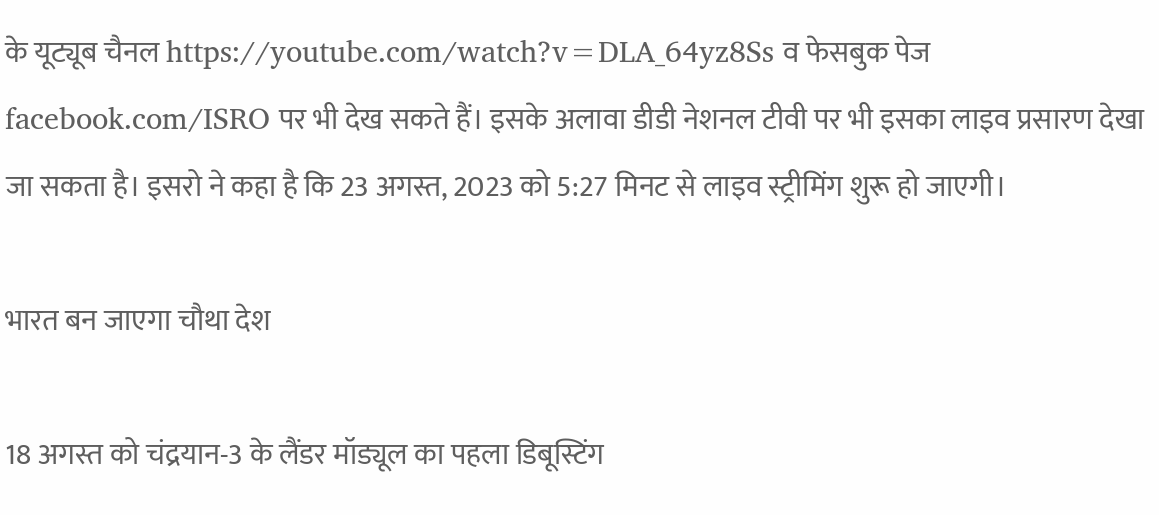के यूट्यूब चैनल https://youtube.com/watch?v=DLA_64yz8Ss व फेसबुक पेज facebook.com/ISRO पर भी देख सकते हैं। इसके अलावा डीडी नेशनल टीवी पर भी इसका लाइव प्रसारण देखा जा सकता है। इसरो ने कहा है कि 23 अगस्त, 2023 को 5:27 मिनट से लाइव स्ट्रीमिंग शुरू हो जाएगी।

भारत बन जाएगा चौथा देश

18 अगस्त को चंद्रयान-3 के लैंडर मॉड्यूल का पहला डिबूस्टिंग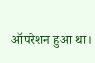ऑपरेशन हुआ था।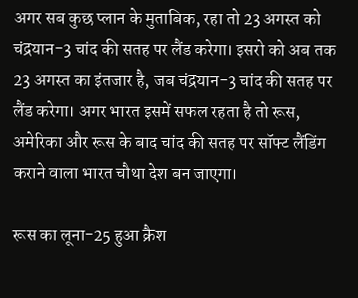अगर सब कुछ प्लान के मुताबिक, रहा तो 23 अगस्त को चंद्रयान-3 चांद की सतह पर लैंड करेगा। इसरो को अब तक 23 अगस्त का इंतजार है, जब चंद्रयान-3 चांद की सतह पर लैंड करेगा। अगर भारत इसमें सफल रहता है तो रूस, अमेरिका और रूस के बाद चांद की सतह पर सॉफ्ट लैंडिंग कराने वाला भारत चौथा देश बन जाएगा।

रूस का लूना-25 हुआ क्रैश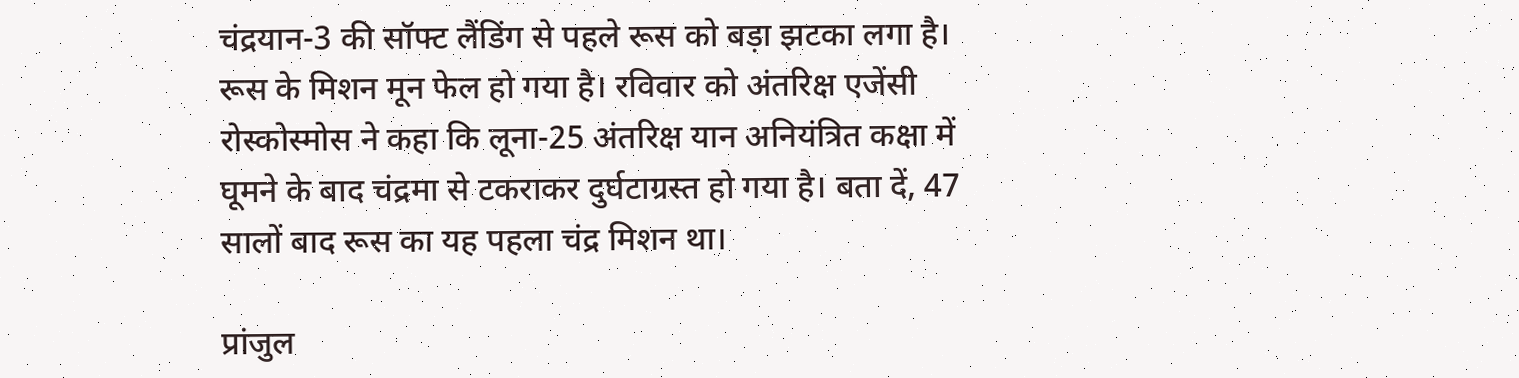चंद्रयान-3 की सॉफ्ट लैंडिंग से पहले रूस को बड़ा झटका लगा है। रूस के मिशन मून फेल हो गया है। रविवार को अंतरिक्ष एजेंसी रोस्कोस्मोस ने कहा कि लूना-25 अंतरिक्ष यान अनियंत्रित कक्षा में घूमने के बाद चंद्रमा से टकराकर दुर्घटाग्रस्त हो गया है। बता दें, 47 सालों बाद रूस का यह पहला चंद्र मिशन था।

प्रांजुल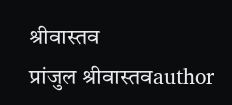श्रीवास्तव
प्रांजुल श्रीवास्तवauthor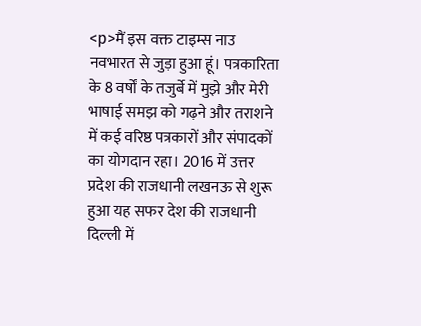<p>मैं इस वक्त टाइम्स नाउ नवभारत से जुड़ा हुआ हूं। पत्रकारिता के 8 वर्षों के तजुर्बे में मुझे और मेरी भाषाई समझ को गढ़ने और तराशने में कई वरिष्ठ पत्रकारों और संपादकों का योगदान रहा। 2016 में उत्तर प्रदेश की राजधानी लखनऊ से शुरू हुआ यह सफर देश की राजधानी दिल्ली में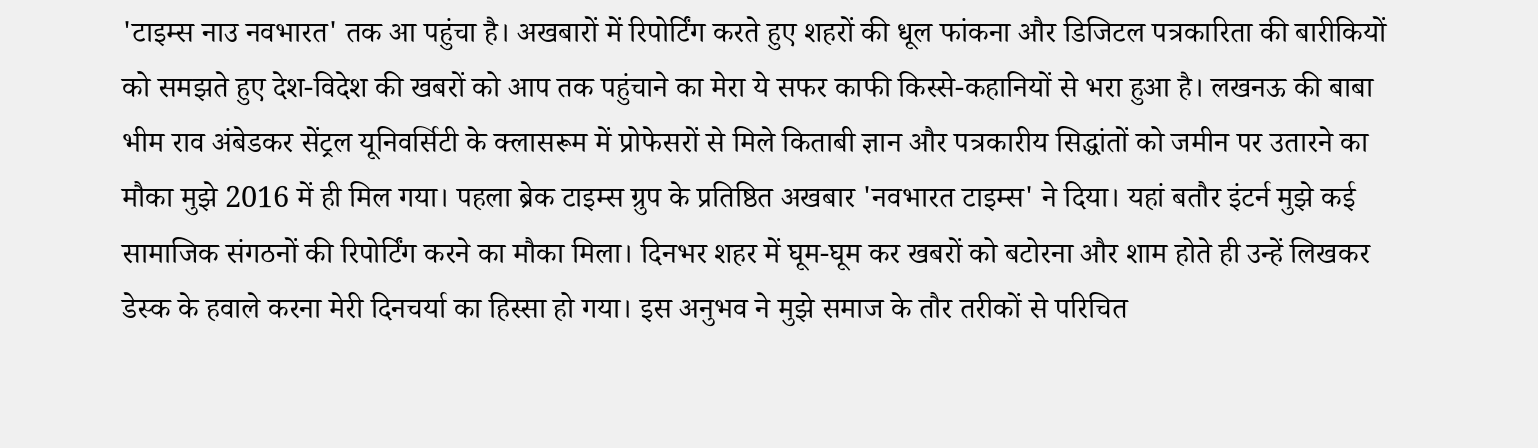'टाइम्स नाउ नवभारत' तक आ पहुंचा है। अखबारों में रिपोर्टिंग करते हुए शहरों की धूल फांकना और डिजिटल पत्रकारिता की बारीकियों को समझते हुए देश-विदेश की खबरों को आप तक पहुंचाने का मेरा ये सफर काफी किस्से-कहानियों से भरा हुआ है। लखनऊ की बाबा भीम राव अंबेडकर सेंट्रल यूनिवर्सिटी के क्लासरूम में प्रोफेसरों से मिले किताबी ज्ञान और पत्रकारीय सिद्धांतों को जमीन पर उतारने का मौका मुझे 2016 में ही मिल गया। पहला ब्रेक टाइम्स ग्रुप के प्रतिष्ठित अखबार 'नवभारत टाइम्स' ने दिया। यहां बतौर इंटर्न मुझे कई सामाजिक संगठनों की रिपोर्टिंग करने का मौका मिला। दिनभर शहर में घूम-घूम कर खबरों को बटोरना और शाम होते ही उन्हें लिखकर डेस्क के हवाले करना मेरी दिनचर्या का हिस्सा हो गया। इस अनुभव ने मुझे समाज के तौर तरीकों से परिचित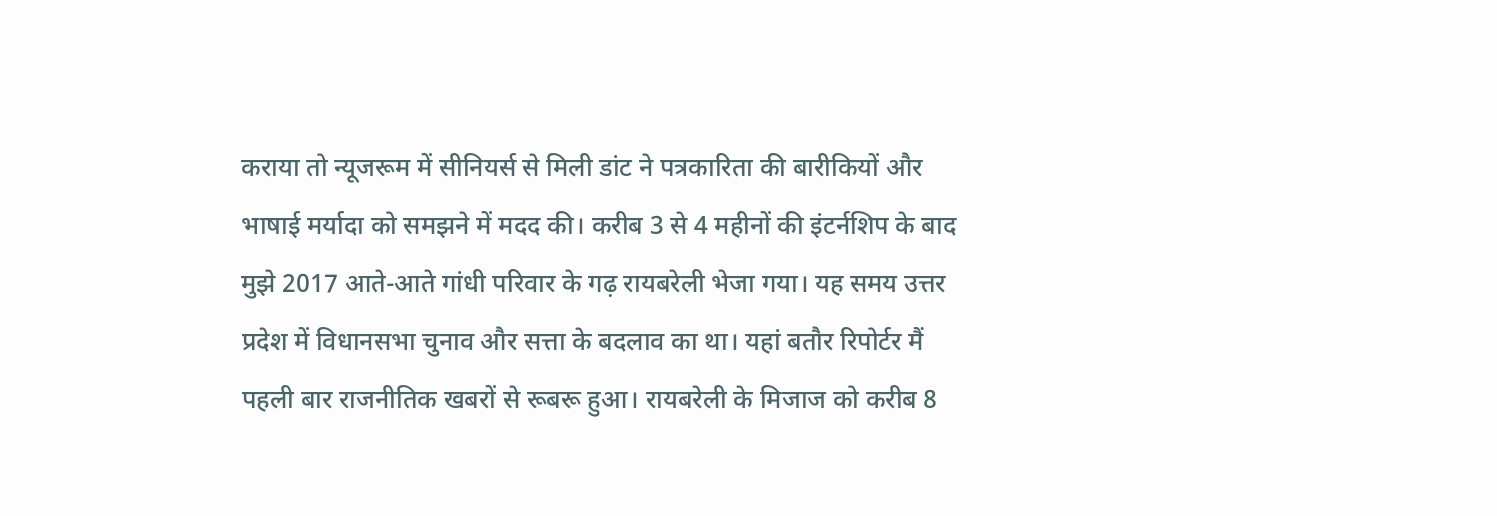कराया तो न्यूजरूम में सीनियर्स से मिली डांट ने पत्रकारिता की बारीकियों और भाषाई मर्यादा को समझने में मदद की। करीब 3 से 4 महीनों की इंटर्नशिप के बाद मुझे 2017 आते-आते गांधी परिवार के गढ़ रायबरेली भेजा गया। यह समय उत्तर प्रदेश में विधानसभा चुनाव और सत्ता के बदलाव का था। यहां बतौर रिपोर्टर मैं पहली बार राजनीतिक खबरों से रूबरू हुआ। रायबरेली के मिजाज को करीब 8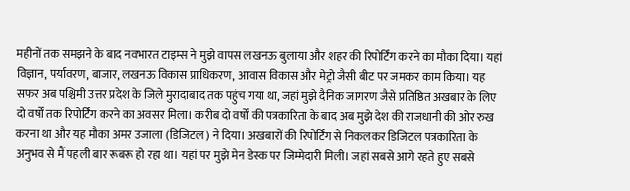महीनों तक समझने के बाद नवभारत टाइम्स ने मुझे वापस लखनऊ बुलाया और शहर की रिपोर्टिंग करने का मौका दिया। यहां विज्ञान, पर्यावरण, बाजार, लखनऊ विकास प्राधिकरण, आवास विकास और मेट्रो जैसी बीट पर जमकर काम किया। यह सफर अब पश्चिमी उत्तर प्रदेश के जिले मुरादाबाद तक पहुंच गया था, जहां मुझे दैनिक जागरण जैसे प्रतिष्ठित अखबार के लिए दो वर्षों तक रिपोर्टिंग करने का अवसर मिला। करीब दो वर्षों की पत्रकारिता के बाद अब मुझे देश की राजधानी की ओर रुख करना था और यह मौका अमर उजाला (डिजिटल) ने दिया। अखबारों की रिपोर्टिंग से निकलकर डिजिटल पत्रकारिता के अनुभव से मैं पहली बार रूबरू हो रहा था। यहां पर मुझे मेन डेस्क पर जिम्मेदारी मिली। जहां सबसे आगे रहते हुए सबसे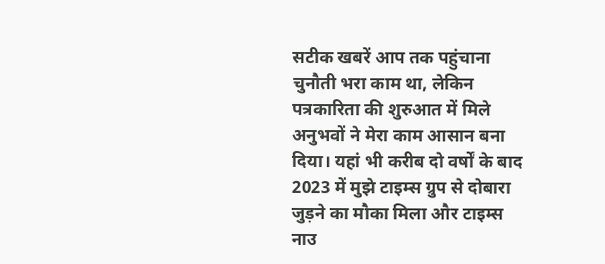सटीक खबरें आप तक पहुंचाना चुनौती भरा काम था, लेकिन पत्रकारिता की शुरुआत में मिले अनुभवों ने मेरा काम आसान बना दिया। यहां भी करीब दो वर्षों के बाद 2023 में मुझे टाइम्स ग्रुप से दोबारा जुड़ने का मौका मिला और टाइम्स नाउ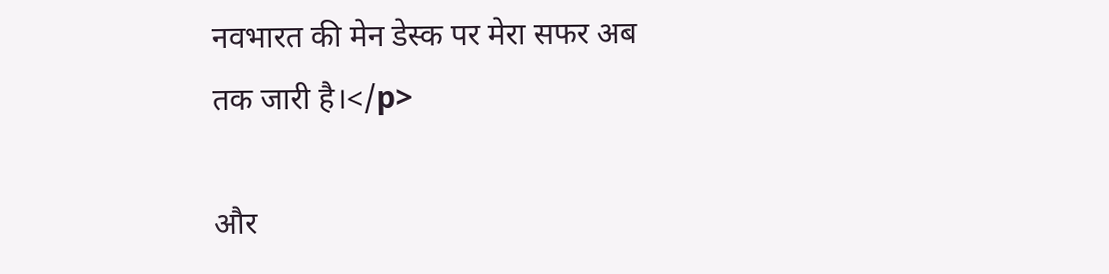नवभारत की मेन डेस्क पर मेरा सफर अब तक जारी है।</p>

और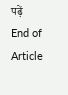पढ़ें
End of Article